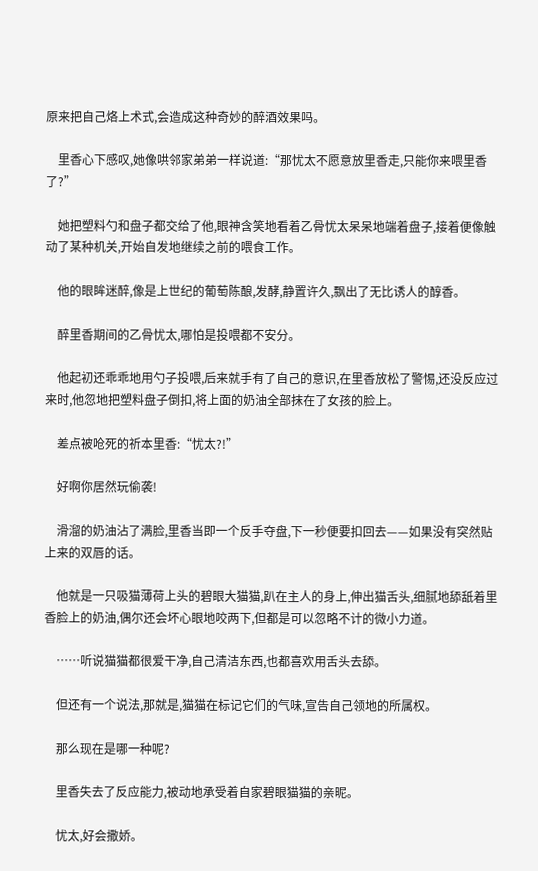原来把自己烙上术式,会造成这种奇妙的醉酒效果吗。

    里香心下感叹,她像哄邻家弟弟一样说道:“那忧太不愿意放里香走,只能你来喂里香了?”

    她把塑料勺和盘子都交给了他,眼神含笑地看着乙骨忧太呆呆地端着盘子,接着便像触动了某种机关,开始自发地继续之前的喂食工作。

    他的眼眸迷醉,像是上世纪的葡萄陈酿,发酵,静置许久,飘出了无比诱人的醇香。

    醉里香期间的乙骨忧太,哪怕是投喂都不安分。

    他起初还乖乖地用勺子投喂,后来就手有了自己的意识,在里香放松了警惕,还没反应过来时,他忽地把塑料盘子倒扣,将上面的奶油全部抹在了女孩的脸上。

    差点被呛死的祈本里香:“忧太?!”

    好啊你居然玩偷袭!

    滑溜的奶油沾了满脸,里香当即一个反手夺盘,下一秒便要扣回去——如果没有突然贴上来的双唇的话。

    他就是一只吸猫薄荷上头的碧眼大猫猫,趴在主人的身上,伸出猫舌头,细腻地舔舐着里香脸上的奶油,偶尔还会坏心眼地咬两下,但都是可以忽略不计的微小力道。

    ……听说猫猫都很爱干净,自己清洁东西,也都喜欢用舌头去舔。

    但还有一个说法,那就是,猫猫在标记它们的气味,宣告自己领地的所属权。

    那么现在是哪一种呢?

    里香失去了反应能力,被动地承受着自家碧眼猫猫的亲昵。

    忧太,好会撒娇。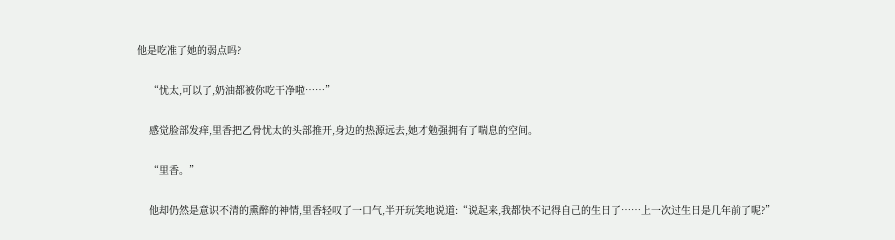他是吃准了她的弱点吗?

    “忧太,可以了,奶油都被你吃干净啦……”

    感觉脸部发痒,里香把乙骨忧太的头部推开,身边的热源远去,她才勉强拥有了喘息的空间。

    “里香。”

    他却仍然是意识不清的熏醉的神情,里香轻叹了一口气,半开玩笑地说道:“说起来,我都快不记得自己的生日了……上一次过生日是几年前了呢?”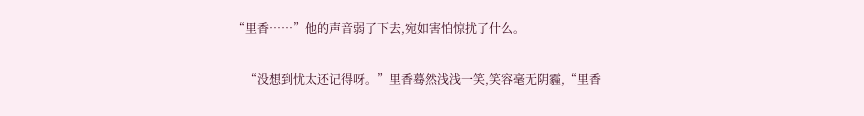“里香……”他的声音弱了下去,宛如害怕惊扰了什么。

    “没想到忧太还记得呀。”里香蓦然浅浅一笑,笑容毫无阴霾,“里香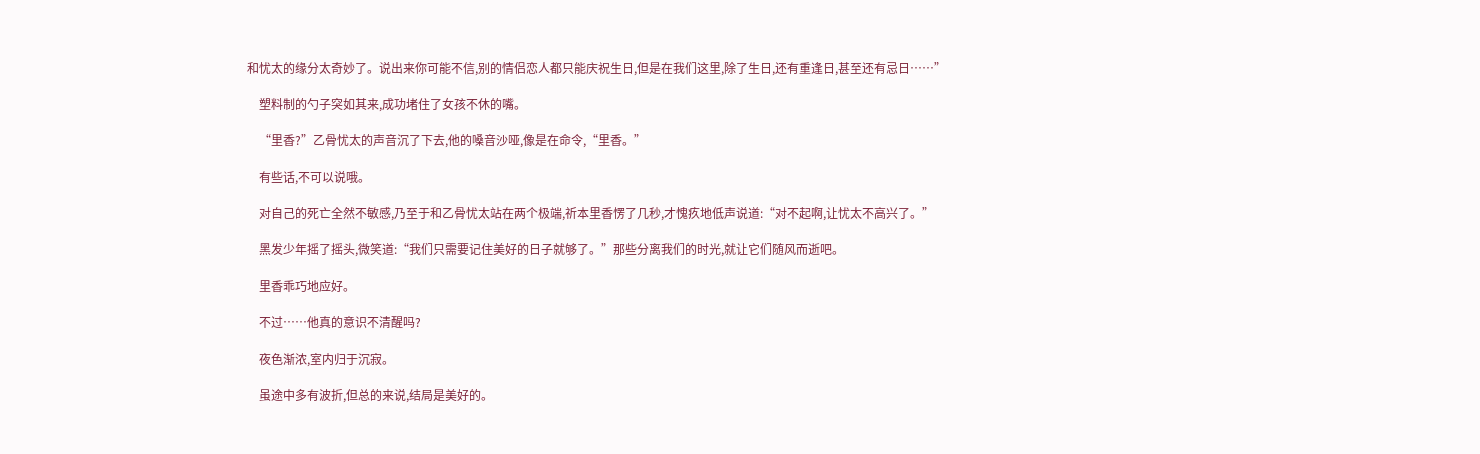和忧太的缘分太奇妙了。说出来你可能不信,别的情侣恋人都只能庆祝生日,但是在我们这里,除了生日,还有重逢日,甚至还有忌日……”

    塑料制的勺子突如其来,成功堵住了女孩不休的嘴。

    “里香?”乙骨忧太的声音沉了下去,他的嗓音沙哑,像是在命令,“里香。”

    有些话,不可以说哦。

    对自己的死亡全然不敏感,乃至于和乙骨忧太站在两个极端,祈本里香愣了几秒,才愧疚地低声说道:“对不起啊,让忧太不高兴了。”

    黑发少年摇了摇头,微笑道:“我们只需要记住美好的日子就够了。”那些分离我们的时光,就让它们随风而逝吧。

    里香乖巧地应好。

    不过……他真的意识不清醒吗?

    夜色渐浓,室内归于沉寂。

    虽途中多有波折,但总的来说,结局是美好的。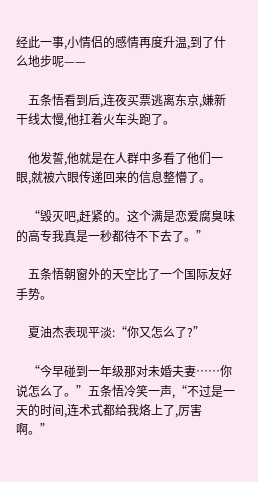经此一事,小情侣的感情再度升温,到了什么地步呢——

    五条悟看到后,连夜买票逃离东京,嫌新干线太慢,他扛着火车头跑了。

    他发誓,他就是在人群中多看了他们一眼,就被六眼传递回来的信息整懵了。

    “毁灭吧,赶紧的。这个满是恋爱腐臭味的高专我真是一秒都待不下去了。”

    五条悟朝窗外的天空比了一个国际友好手势。

    夏油杰表现平淡:“你又怎么了?”

    “今早碰到一年级那对未婚夫妻……你说怎么了。”五条悟冷笑一声,“不过是一天的时间,连术式都给我烙上了,厉害啊。”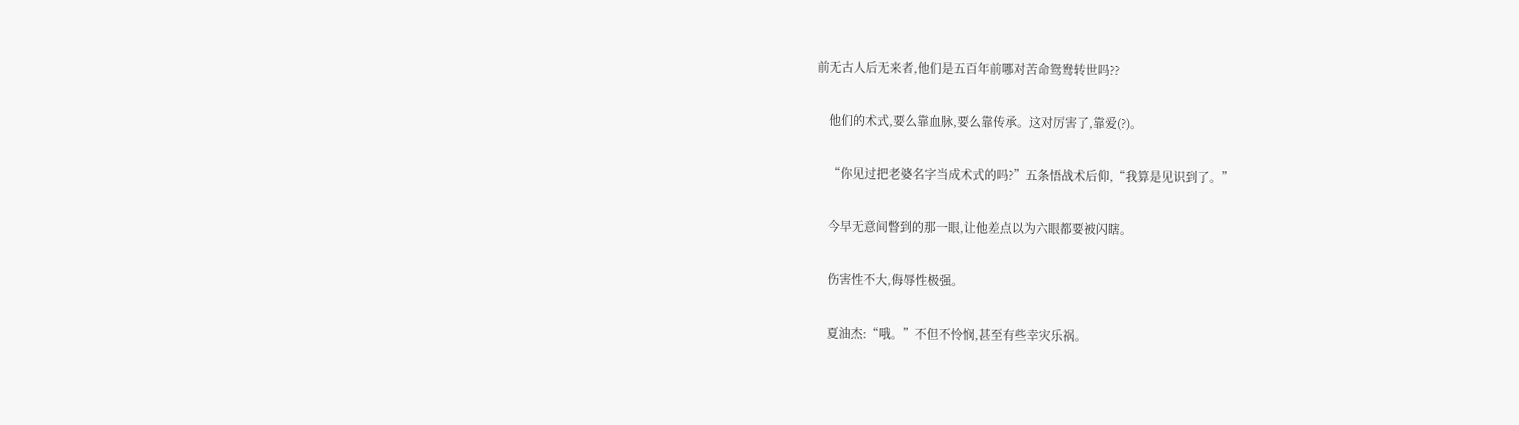前无古人后无来者,他们是五百年前哪对苦命鸳鸯转世吗??

    他们的术式,要么靠血脉,要么靠传承。这对厉害了,靠爱(?)。

    “你见过把老婆名字当成术式的吗?”五条悟战术后仰,“我算是见识到了。”

    今早无意间瞥到的那一眼,让他差点以为六眼都要被闪瞎。

    伤害性不大,侮辱性极强。

    夏油杰:“哦。”不但不怜悯,甚至有些幸灾乐祸。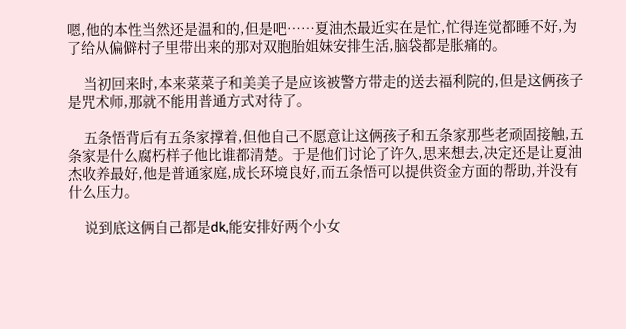嗯,他的本性当然还是温和的,但是吧……夏油杰最近实在是忙,忙得连觉都睡不好,为了给从偏僻村子里带出来的那对双胞胎姐妹安排生活,脑袋都是胀痛的。

    当初回来时,本来菜菜子和美美子是应该被警方带走的送去福利院的,但是这俩孩子是咒术师,那就不能用普通方式对待了。

    五条悟背后有五条家撑着,但他自己不愿意让这俩孩子和五条家那些老顽固接触,五条家是什么腐朽样子他比谁都清楚。于是他们讨论了许久,思来想去,决定还是让夏油杰收养最好,他是普通家庭,成长环境良好,而五条悟可以提供资金方面的帮助,并没有什么压力。

    说到底这俩自己都是dk,能安排好两个小女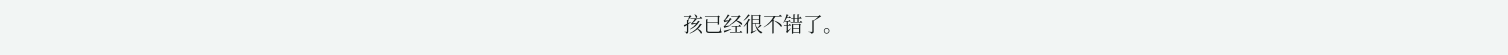孩已经很不错了。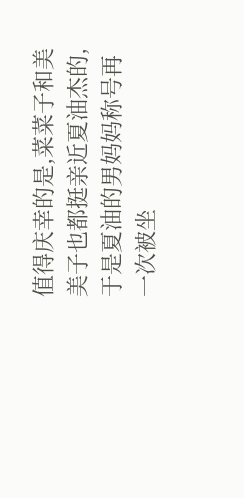值得庆幸的是,菜菜子和美美子也都挺亲近夏油杰的,于是夏油的男妈妈称号再一次被坐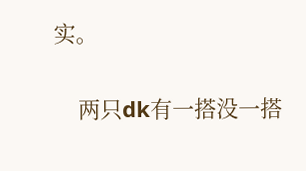实。

    两只dk有一搭没一搭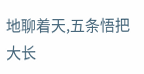地聊着天,五条悟把大长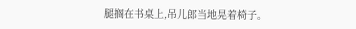腿搁在书桌上,吊儿郎当地晃着椅子。